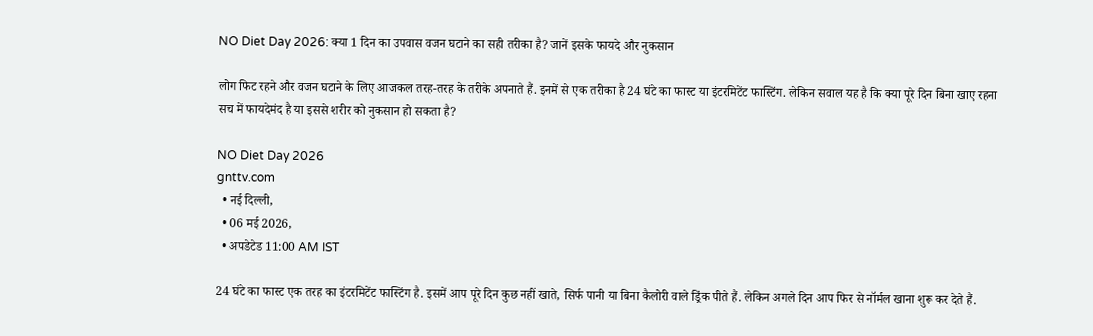NO Diet Day 2026: क्या 1 दिन का उपवास वजन घटाने का सही तरीका है? जानें इसके फायदे और नुकसान

लोग फिट रहने और वजन घटाने के लिए आजकल तरह-तरह के तरीके अपनाते हैं. इनमें से एक तरीका है 24 घंटे का फास्ट या इंटरमिटेंट फास्टिंग. लेकिन सवाल यह है कि क्या पूरे दिन बिना खाए रहना सच में फायदेमंद है या इससे शरीर को नुकसान हो सकता है?

NO Diet Day 2026
gnttv.com
  • नई दिल्ली,
  • 06 मई 2026,
  • अपडेटेड 11:00 AM IST

24 घंटे का फास्ट एक तरह का इंटरमिटेंट फास्टिंग है. इसमें आप पूरे दिन कुछ नहीं खाते, सिर्फ पानी या बिना कैलोरी वाले ड्रिंक पीते हैं. लेकिन अगले दिन आप फिर से नॉर्मल खाना शुरू कर देते हैं.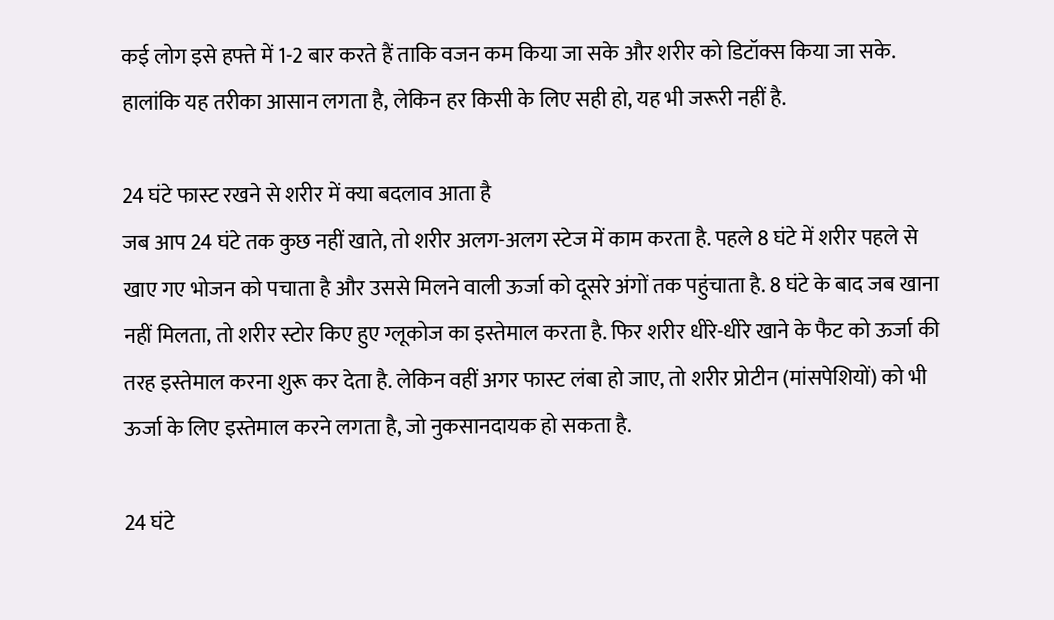कई लोग इसे हफ्ते में 1-2 बार करते हैं ताकि वजन कम किया जा सके और शरीर को डिटॉक्स किया जा सके. हालांकि यह तरीका आसान लगता है, लेकिन हर किसी के लिए सही हो, यह भी जरूरी नहीं है.

24 घंटे फास्ट रखने से शरीर में क्या बदलाव आता है
जब आप 24 घंटे तक कुछ नहीं खाते, तो शरीर अलग-अलग स्टेज में काम करता है. पहले 8 घंटे में शरीर पहले से खाए गए भोजन को पचाता है और उससे मिलने वाली ऊर्जा को दूसरे अंगों तक पहुंचाता है. 8 घंटे के बाद जब खाना नहीं मिलता, तो शरीर स्टोर किए हुए ग्लूकोज का इस्तेमाल करता है. फिर शरीर धीरे-धीरे खाने के फैट को ऊर्जा की तरह इस्तेमाल करना शुरू कर देता है. लेकिन वहीं अगर फास्ट लंबा हो जाए, तो शरीर प्रोटीन (मांसपेशियों) को भी ऊर्जा के लिए इस्तेमाल करने लगता है, जो नुकसानदायक हो सकता है.

24 घंटे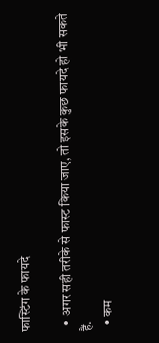फास्टिंग के फायदे

  • अगर सही तरीके से फास्ट किया जाए, तो इसके कुछ फायदे हो भी सकते हैं.
  • कम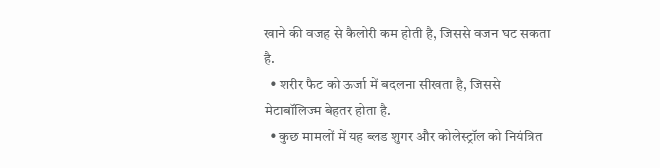खाने की वजह से कैलोरी कम होती है, जिससे वजन घट सकता है.
  • शरीर फैट को ऊर्जा में बदलना सीखता है, जिससे मेटाबॉलिज्म बेहतर होता है.
  • कुछ मामलों में यह ब्लड शुगर और कोलेस्ट्रॉल को नियंत्रित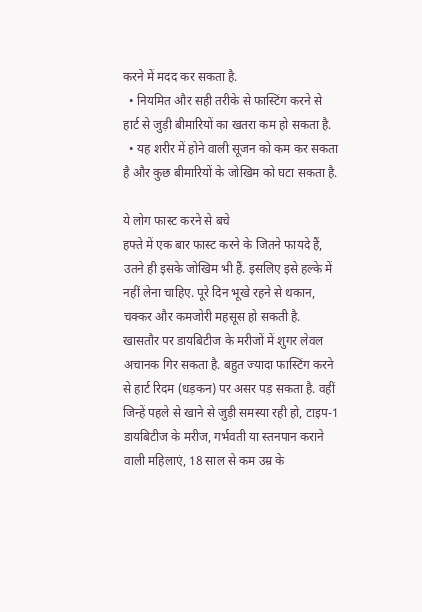करने में मदद कर सकता है.
  • नियमित और सही तरीके से फास्टिंग करने से हार्ट से जुड़ी बीमारियों का खतरा कम हो सकता है.
  • यह शरीर में होने वाली सूजन को कम कर सकता है और कुछ बीमारियों के जोखिम को घटा सकता है.

ये लोग फास्ट करने से बचे
हफ्ते में एक बार फास्ट करने के जितने फायदे हैं, उतने ही इसके जोखिम भी हैं. इसलिए इसे हल्के में नहीं लेना चाहिए. पूरे दिन भूखे रहने से थकान, चक्कर और कमजोरी महसूस हो सकती है. खासतौर पर डायबिटीज के मरीजों में शुगर लेवल अचानक गिर सकता है. बहुत ज्यादा फास्टिंग करने से हार्ट रिदम (धड़कन) पर असर पड़ सकता है. वहीं जिन्हें पहले से खाने से जुड़ी समस्या रही हो, टाइप-1 डायबिटीज के मरीज, गर्भवती या स्तनपान कराने वाली महिलाएं, 18 साल से कम उम्र के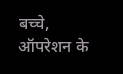बच्चे, ऑपरेशन के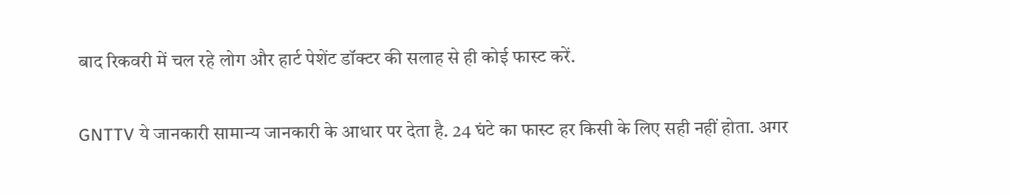बाद रिकवरी में चल रहे लोग और हार्ट पेशेंट डॉक्टर की सलाह से ही कोई फास्ट करें.

GNTTV ये जानकारी सामान्य जानकारी के आधार पर देता है. 24 घंटे का फास्ट हर किसी के लिए सही नहीं होता. अगर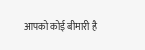आपको कोई बीमारी है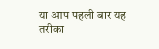या आप पहली बार यह तरीका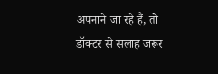अपनाने जा रहे हैं, तो डॉक्टर से सलाह जरूर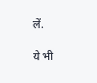लें.

ये भी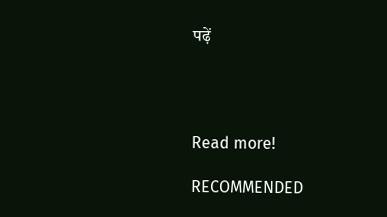पढ़ें




Read more!

RECOMMENDED